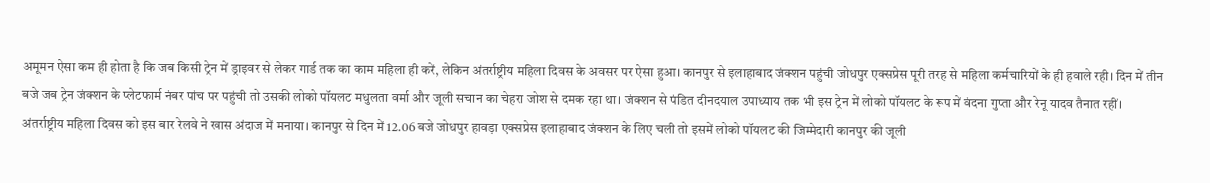अमूमन ऐसा कम ही होता है कि जब किसी ट्रेन में ड्राइवर से लेकर गार्ड तक का काम महिला ही करें, लेकिन अंतर्राष्ट्रीय महिला दिवस के अवसर पर ऐसा हुआ। कानपुर से इलाहाबाद जंक्शन पहुंची जोधपुर एक्सप्रेस पूरी तरह से महिला कर्मचारियों के ही हवाले रही। दिन में तीन बजे जब ट्रेन जंक्शन के प्लेटफार्म नंबर पांच पर पहुंची तो उसकी लोको पॉयलट मधुलता वर्मा और जूली सचान का चेहरा जोश से दमक रहा था। जंक्शन से पंडित दीनदयाल उपाध्याय तक भी इस ट्रेन में लोको पॉयलट के रूप में वंदना गुप्ता और रेनू यादव तैनात रहीं।
अंतर्राष्ट्रीय महिला दिवस को इस बार रेलवे ने खास अंदाज में मनाया। कानपुर से दिन में 12.06 बजे जोधपुर हावड़ा एक्सप्रेस इलाहाबाद जंक्शन के लिए चली तो इसमें लोको पॉयलट की जिम्मेदारी कानपुर की जूली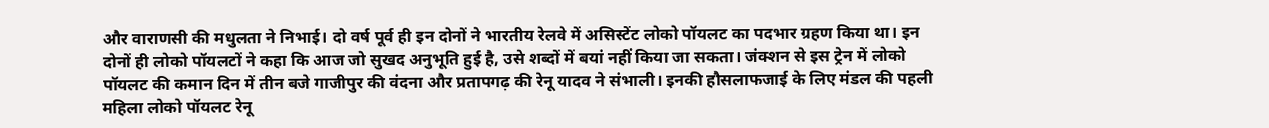और वाराणसी की मधुलता ने निभाई। दो वर्ष पूर्व ही इन दोनों ने भारतीय रेलवे में असिस्टेंट लोको पॉयलट का पदभार ग्रहण किया था। इन दोनों ही लोको पॉयलटों ने कहा कि आज जो सुखद अनुभूति हुई है, उसे शब्दों में बयां नहीं किया जा सकता। जंक्शन से इस ट्रेन में लोको पॉयलट की कमान दिन में तीन बजे गाजीपुर की वंदना और प्रतापगढ़ की रेनू यादव ने संभाली। इनकी हौसलाफजाई के लिए मंडल की पहली महिला लोको पॉयलट रेनू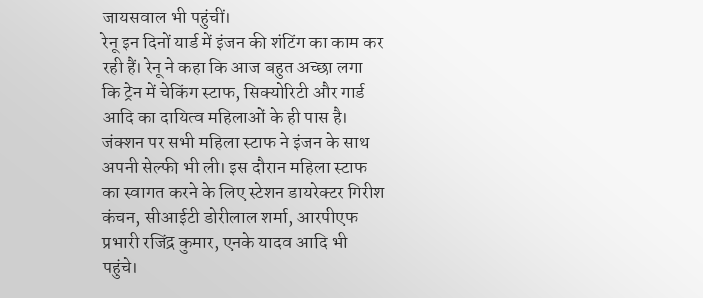जायसवाल भी पहुंचीं।
रेनू इन दिनों यार्ड में इंजन की शंटिंग का काम कर रही हैं। रेनू ने कहा कि आज बहुत अच्छा लगा कि ट्रेन में चेकिंग स्टाफ, सिक्योरिटी और गार्ड आदि का दायित्व महिलाओं के ही पास है। जंक्शन पर सभी महिला स्टाफ ने इंजन के साथ अपनी सेल्फी भी ली। इस दौरान महिला स्टाफ का स्वागत करने के लिए स्टेशन डायरेक्टर गिरीश कंचन, सीआईटी डोरीलाल शर्मा, आरपीएफ प्रभारी रजिंद्र कुमार, एनके यादव आदि भी पहुंचे।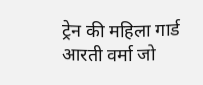ट्रेन की महिला गार्ड आरती वर्मा जो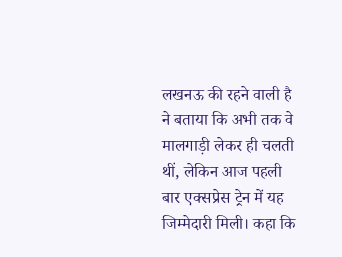लखनऊ की रहने वाली है ने बताया कि अभी तक वे मालगाड़ी लेकर ही चलती थीं, लेकिन आज पहली बार एक्सप्रेस ट्रेन में यह जिम्मेदारी मिली। कहा कि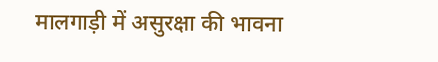मालगाड़ी में असुरक्षा की भावना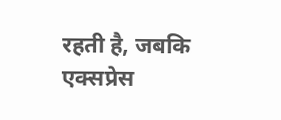रहती है, जबकि एक्सप्रेस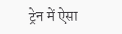ट्रेन में ऐसा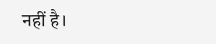नहीं है।